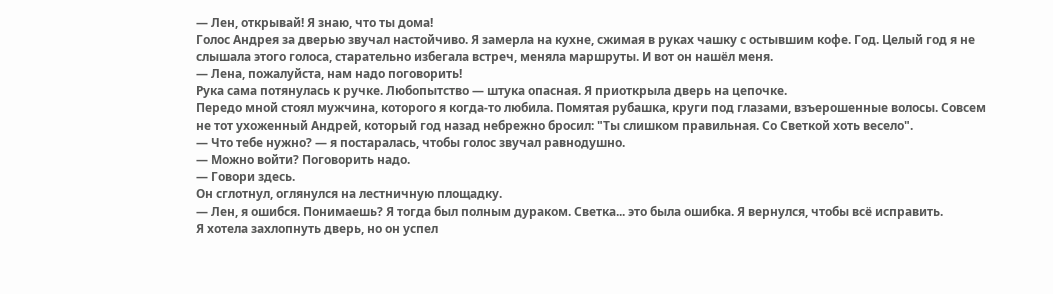— Лен, открывай! Я знаю, что ты дома!
Голос Андрея за дверью звучал настойчиво. Я замерла на кухне, сжимая в руках чашку с остывшим кофе. Год. Целый год я не слышала этого голоса, старательно избегала встреч, меняла маршруты. И вот он нашёл меня.
— Лена, пожалуйста, нам надо поговорить!
Рука сама потянулась к ручке. Любопытство — штука опасная. Я приоткрыла дверь на цепочке.
Передо мной стоял мужчина, которого я когда-то любила. Помятая рубашка, круги под глазами, взъерошенные волосы. Совсем не тот ухоженный Андрей, который год назад небрежно бросил: "Ты слишком правильная. Со Светкой хоть весело".
— Что тебе нужно? — я постаралась, чтобы голос звучал равнодушно.
— Можно войти? Поговорить надо.
— Говори здесь.
Он сглотнул, оглянулся на лестничную площадку.
— Лен, я ошибся. Понимаешь? Я тогда был полным дураком. Светка... это была ошибка. Я вернулся, чтобы всё исправить.
Я хотела захлопнуть дверь, но он успел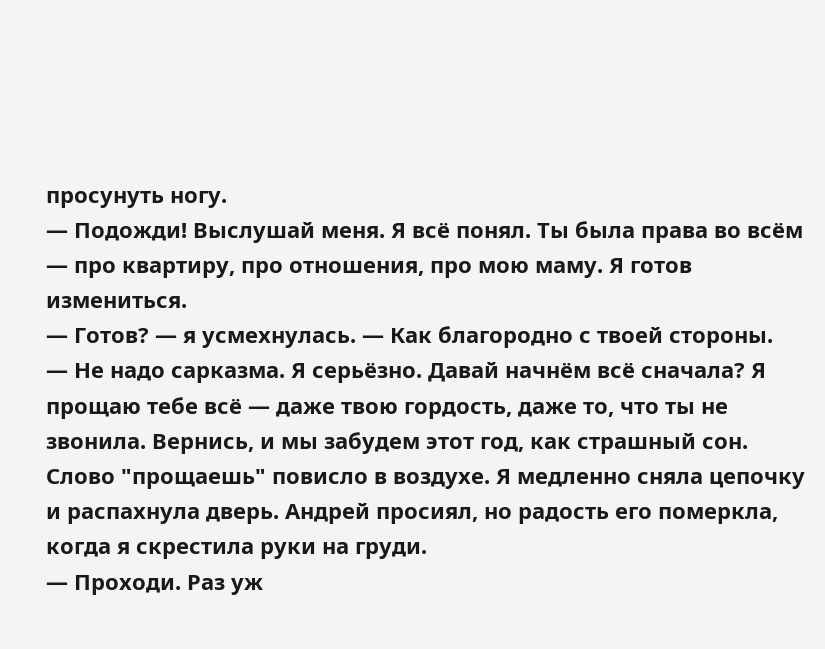просунуть ногу.
— Подожди! Выслушай меня. Я всё понял. Ты была права во всём — про квартиру, про отношения, про мою маму. Я готов измениться.
— Готов? — я усмехнулась. — Как благородно с твоей стороны.
— Не надо сарказма. Я серьёзно. Давай начнём всё сначала? Я прощаю тебе всё — даже твою гордость, даже то, что ты не звонила. Вернись, и мы забудем этот год, как страшный сон.
Слово "прощаешь" повисло в воздухе. Я медленно сняла цепочку и распахнула дверь. Андрей просиял, но радость его померкла, когда я скрестила руки на груди.
— Проходи. Раз уж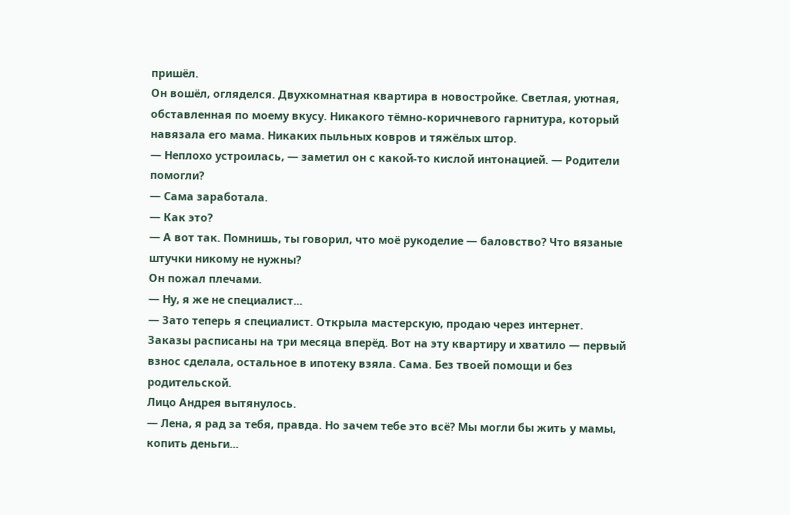пришёл.
Он вошёл, огляделся. Двухкомнатная квартира в новостройке. Светлая, уютная, обставленная по моему вкусу. Никакого тёмно-коричневого гарнитура, который навязала его мама. Никаких пыльных ковров и тяжёлых штор.
— Неплохо устроилась, — заметил он с какой-то кислой интонацией. — Родители помогли?
— Сама заработала.
— Как это?
— А вот так. Помнишь, ты говорил, что моё рукоделие — баловство? Что вязаные штучки никому не нужны?
Он пожал плечами.
— Ну, я же не специалист...
— Зато теперь я специалист. Открыла мастерскую, продаю через интернет. Заказы расписаны на три месяца вперёд. Вот на эту квартиру и хватило — первый взнос сделала, остальное в ипотеку взяла. Сама. Без твоей помощи и без родительской.
Лицо Андрея вытянулось.
— Лена, я рад за тебя, правда. Но зачем тебе это всё? Мы могли бы жить у мамы, копить деньги...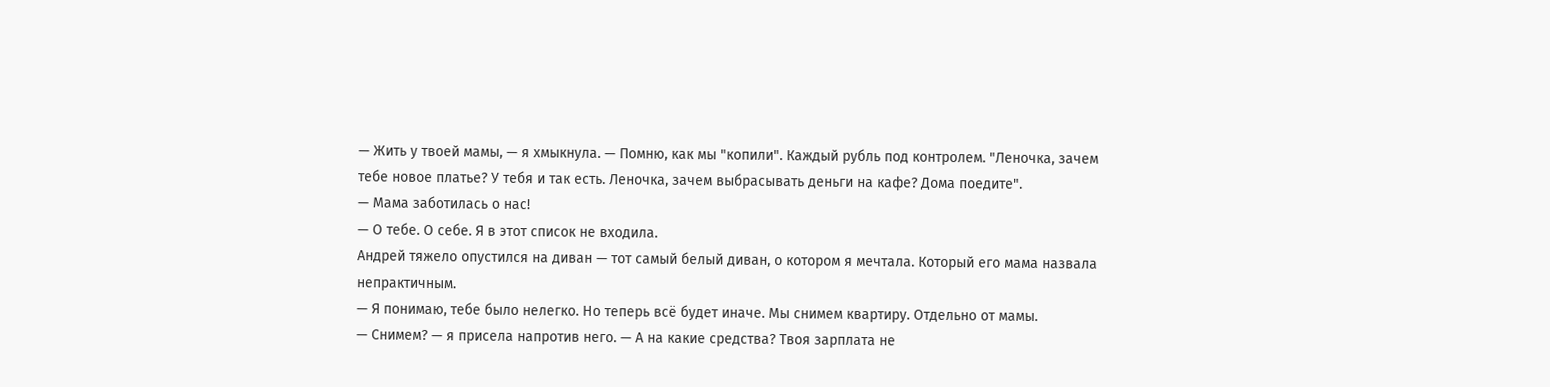— Жить у твоей мамы, — я хмыкнула. — Помню, как мы "копили". Каждый рубль под контролем. "Леночка, зачем тебе новое платье? У тебя и так есть. Леночка, зачем выбрасывать деньги на кафе? Дома поедите".
— Мама заботилась о нас!
— О тебе. О себе. Я в этот список не входила.
Андрей тяжело опустился на диван — тот самый белый диван, о котором я мечтала. Который его мама назвала непрактичным.
— Я понимаю, тебе было нелегко. Но теперь всё будет иначе. Мы снимем квартиру. Отдельно от мамы.
— Снимем? — я присела напротив него. — А на какие средства? Твоя зарплата не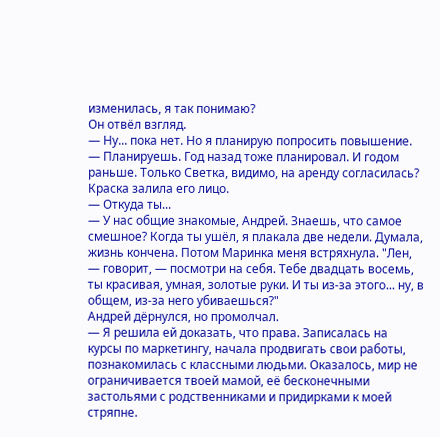изменилась, я так понимаю?
Он отвёл взгляд.
— Ну... пока нет. Но я планирую попросить повышение.
— Планируешь. Год назад тоже планировал. И годом раньше. Только Светка, видимо, на аренду согласилась?
Краска залила его лицо.
— Откуда ты...
— У нас общие знакомые, Андрей. Знаешь, что самое смешное? Когда ты ушёл, я плакала две недели. Думала, жизнь кончена. Потом Маринка меня встряхнула. "Лен, — говорит, — посмотри на себя. Тебе двадцать восемь, ты красивая, умная, золотые руки. И ты из-за этого... ну, в общем, из-за него убиваешься?"
Андрей дёрнулся, но промолчал.
— Я решила ей доказать, что права. Записалась на курсы по маркетингу, начала продвигать свои работы, познакомилась с классными людьми. Оказалось, мир не ограничивается твоей мамой, её бесконечными застольями с родственниками и придирками к моей стряпне.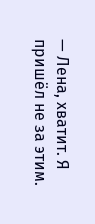— Лена, хватит. Я пришёл не за этим.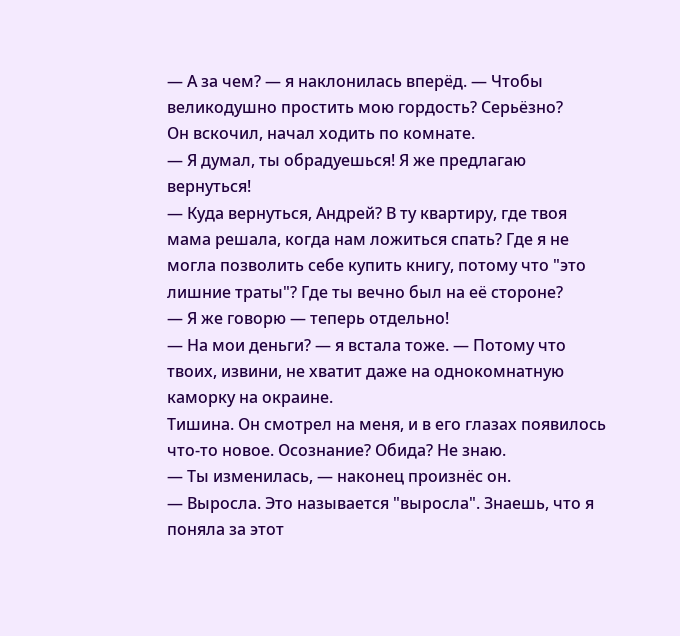— А за чем? — я наклонилась вперёд. — Чтобы великодушно простить мою гордость? Серьёзно?
Он вскочил, начал ходить по комнате.
— Я думал, ты обрадуешься! Я же предлагаю вернуться!
— Куда вернуться, Андрей? В ту квартиру, где твоя мама решала, когда нам ложиться спать? Где я не могла позволить себе купить книгу, потому что "это лишние траты"? Где ты вечно был на её стороне?
— Я же говорю — теперь отдельно!
— На мои деньги? — я встала тоже. — Потому что твоих, извини, не хватит даже на однокомнатную каморку на окраине.
Тишина. Он смотрел на меня, и в его глазах появилось что-то новое. Осознание? Обида? Не знаю.
— Ты изменилась, — наконец произнёс он.
— Выросла. Это называется "выросла". Знаешь, что я поняла за этот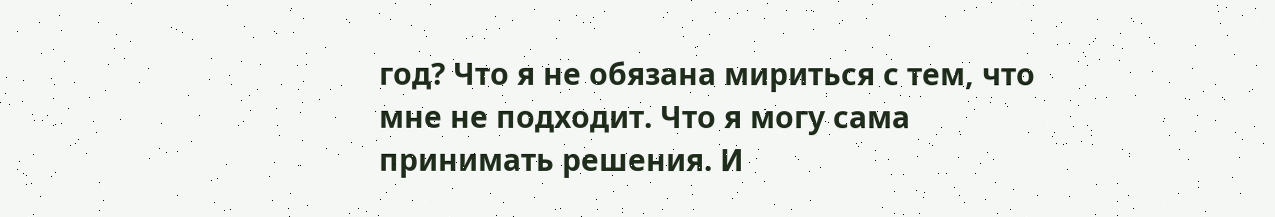год? Что я не обязана мириться с тем, что мне не подходит. Что я могу сама принимать решения. И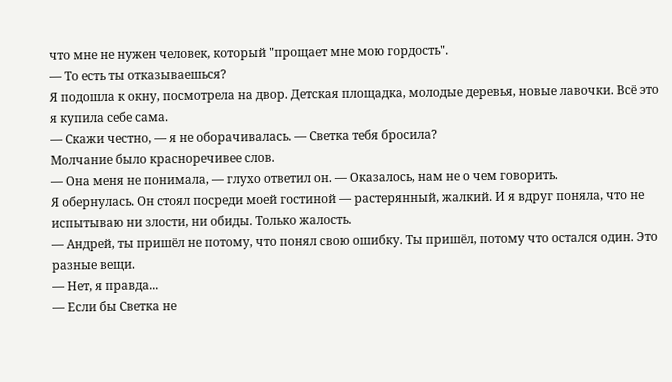что мне не нужен человек, который "прощает мне мою гордость".
— То есть ты отказываешься?
Я подошла к окну, посмотрела на двор. Детская площадка, молодые деревья, новые лавочки. Всё это я купила себе сама.
— Скажи честно, — я не оборачивалась. — Светка тебя бросила?
Молчание было красноречивее слов.
— Она меня не понимала, — глухо ответил он. — Оказалось, нам не о чем говорить.
Я обернулась. Он стоял посреди моей гостиной — растерянный, жалкий. И я вдруг поняла, что не испытываю ни злости, ни обиды. Только жалость.
— Андрей, ты пришёл не потому, что понял свою ошибку. Ты пришёл, потому что остался один. Это разные вещи.
— Нет, я правда...
— Если бы Светка не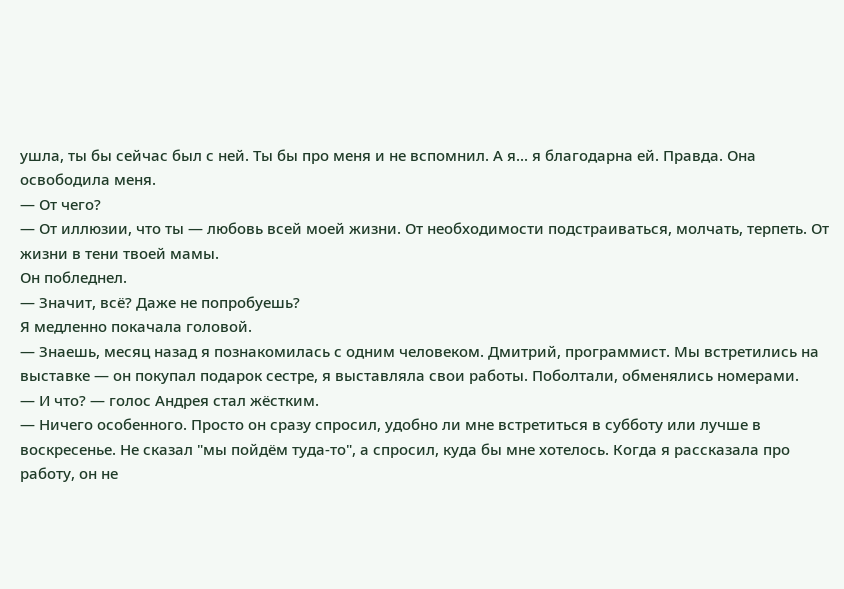ушла, ты бы сейчас был с ней. Ты бы про меня и не вспомнил. А я... я благодарна ей. Правда. Она освободила меня.
— От чего?
— От иллюзии, что ты — любовь всей моей жизни. От необходимости подстраиваться, молчать, терпеть. От жизни в тени твоей мамы.
Он побледнел.
— Значит, всё? Даже не попробуешь?
Я медленно покачала головой.
— Знаешь, месяц назад я познакомилась с одним человеком. Дмитрий, программист. Мы встретились на выставке — он покупал подарок сестре, я выставляла свои работы. Поболтали, обменялись номерами.
— И что? — голос Андрея стал жёстким.
— Ничего особенного. Просто он сразу спросил, удобно ли мне встретиться в субботу или лучше в воскресенье. Не сказал "мы пойдём туда-то", а спросил, куда бы мне хотелось. Когда я рассказала про работу, он не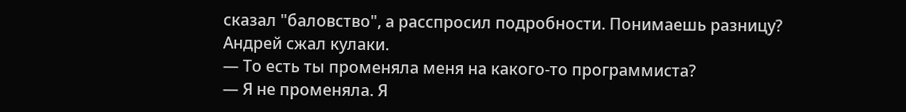сказал "баловство", а расспросил подробности. Понимаешь разницу?
Андрей сжал кулаки.
— То есть ты променяла меня на какого-то программиста?
— Я не променяла. Я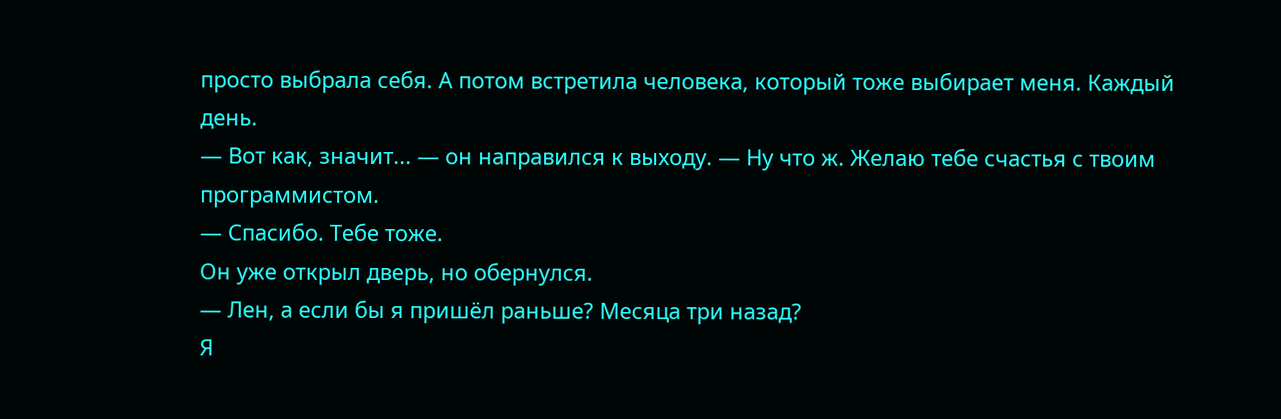просто выбрала себя. А потом встретила человека, который тоже выбирает меня. Каждый день.
— Вот как, значит... — он направился к выходу. — Ну что ж. Желаю тебе счастья с твоим программистом.
— Спасибо. Тебе тоже.
Он уже открыл дверь, но обернулся.
— Лен, а если бы я пришёл раньше? Месяца три назад?
Я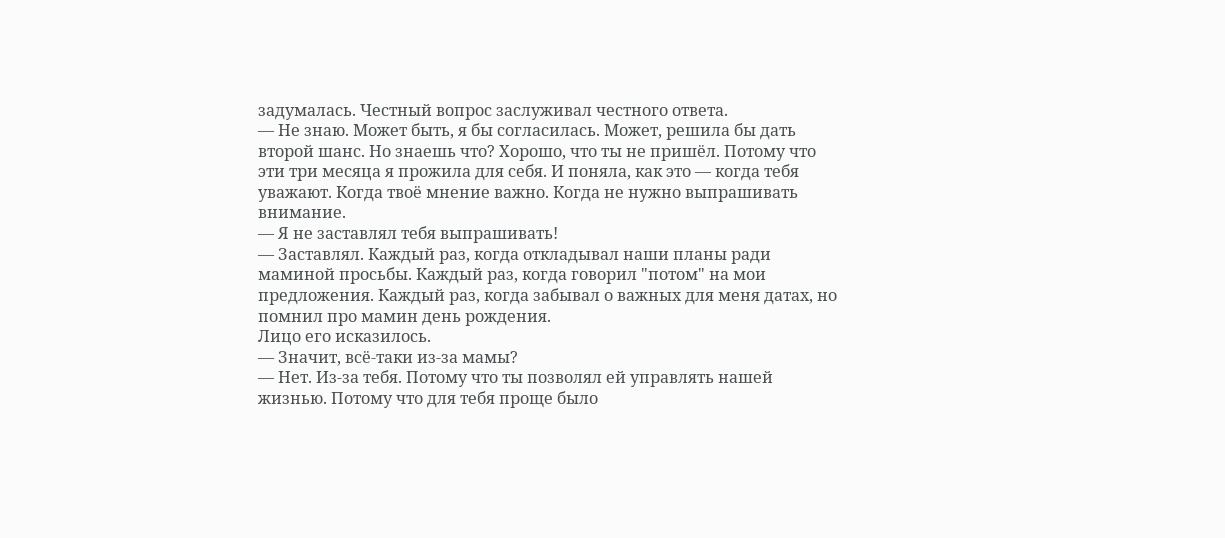задумалась. Честный вопрос заслуживал честного ответа.
— Не знаю. Может быть, я бы согласилась. Может, решила бы дать второй шанс. Но знаешь что? Хорошо, что ты не пришёл. Потому что эти три месяца я прожила для себя. И поняла, как это — когда тебя уважают. Когда твоё мнение важно. Когда не нужно выпрашивать внимание.
— Я не заставлял тебя выпрашивать!
— Заставлял. Каждый раз, когда откладывал наши планы ради маминой просьбы. Каждый раз, когда говорил "потом" на мои предложения. Каждый раз, когда забывал о важных для меня датах, но помнил про мамин день рождения.
Лицо его исказилось.
— Значит, всё-таки из-за мамы?
— Нет. Из-за тебя. Потому что ты позволял ей управлять нашей жизнью. Потому что для тебя проще было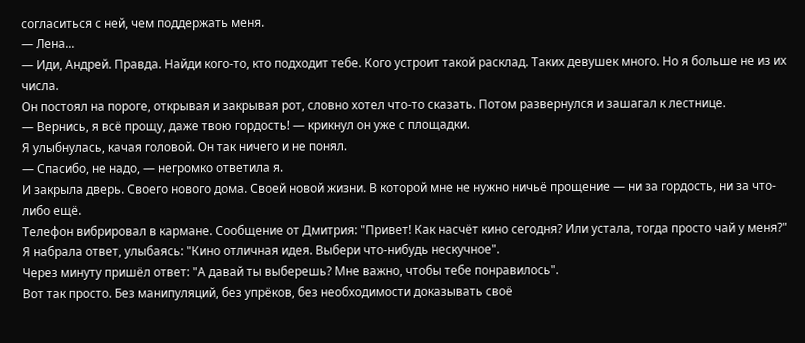согласиться с ней, чем поддержать меня.
— Лена...
— Иди, Андрей. Правда. Найди кого-то, кто подходит тебе. Кого устроит такой расклад. Таких девушек много. Но я больше не из их числа.
Он постоял на пороге, открывая и закрывая рот, словно хотел что-то сказать. Потом развернулся и зашагал к лестнице.
— Вернись, я всё прощу, даже твою гордость! — крикнул он уже с площадки.
Я улыбнулась, качая головой. Он так ничего и не понял.
— Спасибо, не надо, — негромко ответила я.
И закрыла дверь. Своего нового дома. Своей новой жизни. В которой мне не нужно ничьё прощение — ни за гордость, ни за что-либо ещё.
Телефон вибрировал в кармане. Сообщение от Дмитрия: "Привет! Как насчёт кино сегодня? Или устала, тогда просто чай у меня?"
Я набрала ответ, улыбаясь: "Кино отличная идея. Выбери что-нибудь нескучное".
Через минуту пришёл ответ: "А давай ты выберешь? Мне важно, чтобы тебе понравилось".
Вот так просто. Без манипуляций, без упрёков, без необходимости доказывать своё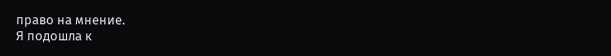право на мнение.
Я подошла к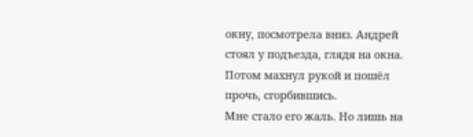окну, посмотрела вниз. Андрей стоял у подъезда, глядя на окна. Потом махнул рукой и пошёл прочь, сгорбившись.
Мне стало его жаль. Но лишь на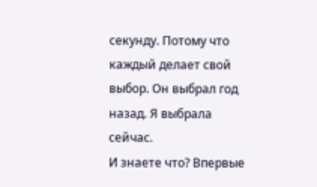секунду. Потому что каждый делает свой выбор. Он выбрал год назад. Я выбрала сейчас.
И знаете что? Впервые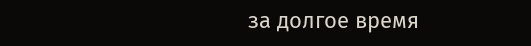за долгое время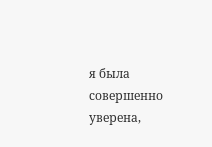я была совершенно уверена,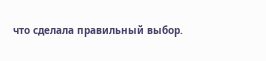что сделала правильный выбор.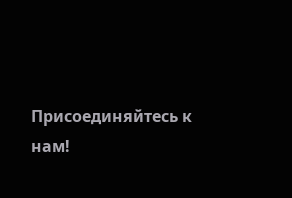Присоединяйтесь к нам!